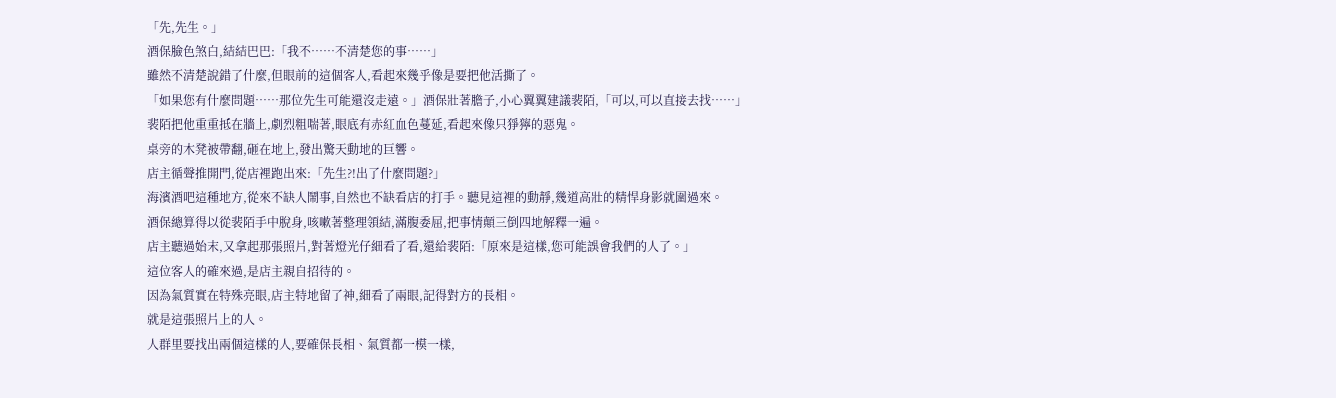「先,先生。」
酒保臉色煞白,結結巴巴:「我不……不清楚您的事……」
雖然不清楚說錯了什麼,但眼前的這個客人,看起來幾乎像是要把他活撕了。
「如果您有什麼問題……那位先生可能還沒走遠。」酒保壯著膽子,小心翼翼建議裴陌,「可以,可以直接去找……」
裴陌把他重重抵在牆上,劇烈粗喘著,眼底有赤紅血色蔓延,看起來像只猙獰的惡鬼。
桌旁的木凳被帶翻,砸在地上,發出驚天動地的巨響。
店主循聲推開門,從店裡跑出來:「先生?!出了什麼問題?」
海濱酒吧這種地方,從來不缺人鬧事,自然也不缺看店的打手。聽見這裡的動靜,幾道高壯的精悍身影就圍過來。
酒保總算得以從裴陌手中脫身,咳嗽著整理領結,滿腹委屈,把事情顛三倒四地解釋一遍。
店主聽過始末,又拿起那張照片,對著燈光仔細看了看,還給裴陌:「原來是這樣,您可能誤會我們的人了。」
這位客人的確來過,是店主親自招待的。
因為氣質實在特殊亮眼,店主特地留了神,細看了兩眼,記得對方的長相。
就是這張照片上的人。
人群里要找出兩個這樣的人,要確保長相、氣質都一模一樣,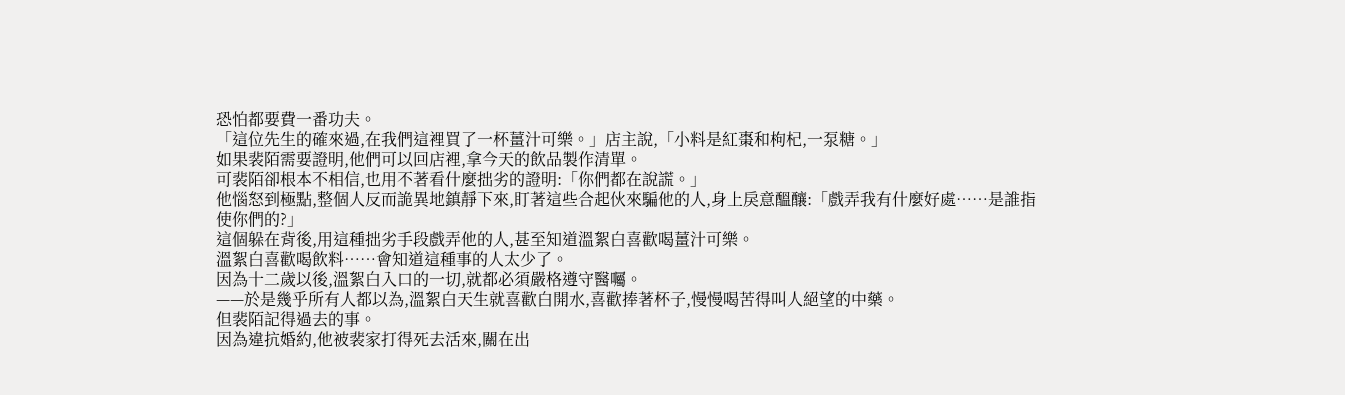恐怕都要費一番功夫。
「這位先生的確來過,在我們這裡買了一杯薑汁可樂。」店主說,「小料是紅棗和枸杞,一泵糖。」
如果裴陌需要證明,他們可以回店裡,拿今天的飲品製作清單。
可裴陌卻根本不相信,也用不著看什麼拙劣的證明:「你們都在說謊。」
他惱怒到極點,整個人反而詭異地鎮靜下來,盯著這些合起伙來騙他的人,身上戾意醞釀:「戲弄我有什麼好處……是誰指使你們的?」
這個躲在背後,用這種拙劣手段戲弄他的人,甚至知道溫絮白喜歡喝薑汁可樂。
溫絮白喜歡喝飲料……會知道這種事的人太少了。
因為十二歲以後,溫絮白入口的一切,就都必須嚴格遵守醫囑。
——於是幾乎所有人都以為,溫絮白天生就喜歡白開水,喜歡捧著杯子,慢慢喝苦得叫人絕望的中藥。
但裴陌記得過去的事。
因為違抗婚約,他被裴家打得死去活來,關在出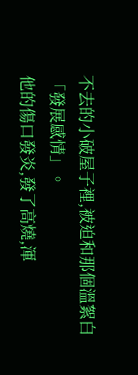不去的小破屋子裡,被迫和那個溫絮白「發展感情」。
他的傷口發炎,發了高燒,渾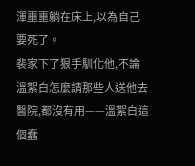渾噩噩躺在床上,以為自己要死了。
裴家下了狠手馴化他,不論溫絮白怎麼請那些人送他去醫院,都沒有用——溫絮白這個蠢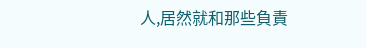人,居然就和那些負責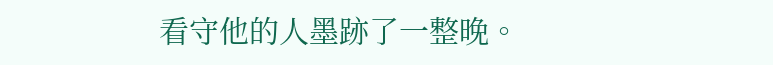看守他的人墨跡了一整晚。